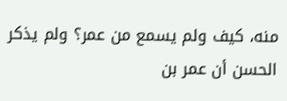منه، كيف ولم يسمع من عمر؟ ولم يذكر الحسن أن عمر بن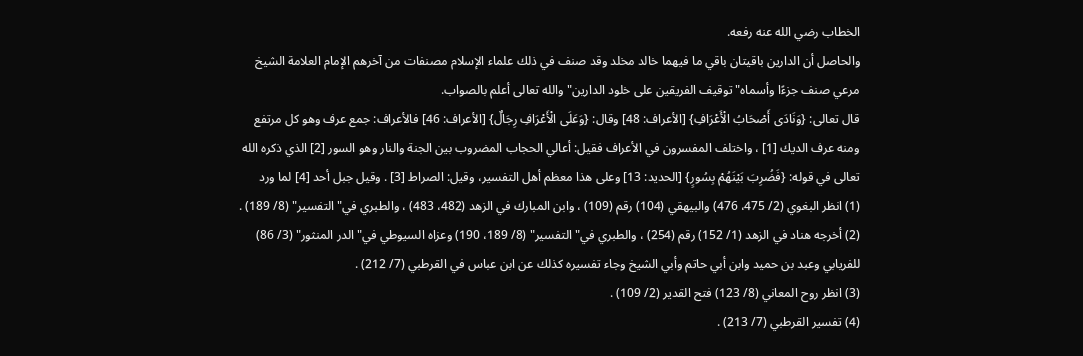الخطاب رضي الله عنه رفعه.
والحاصل أن الدارين باقيتان باقي ما فيهما خالد مخلد وقد صنف في ذلك علماء الإسلام مصنفات من آخرهم الإمام العلامة الشيخ مرعي صنف جزءًا وأسماه"توقيف الفريقين على خلود الدارين"والله تعالى أعلم بالصواب.
قال تعالى: {وَنَادَى أَصْحَابُ الْأَعْرَافِ} [الأعراف: 48] وقال: {وَعَلَى الْأَعْرَافِ رِجَالٌ} [الأعراف: 46] فالأعراف: جمع عرف وهو كل مرتفع ومنه عرف الديك [1] ، واختلف المفسرون في الأعراف فقيل: أعالي الحجاب المضروب بين الجنة والنار وهو السور [2] الذي ذكره الله تعالى في قوله: {فَضُرِبَ بَيْنَهُمْ بِسُورٍ} [الحديد: 13] وعلى هذا معظم أهل التفسير، وقيل: الصراط [3] . وقيل جبل أحد [4] لما ورد
(1) انظر البغوي (2/ 475، 476) والبيهقي (104) رقم (109) ، وابن المبارك في الزهد (482، 483) ، والطبري في"التفسير" (8/ 189) .
(2) أخرجه هناد في الزهد (1/ 152) رقم (254) ، والطبري في"التفسير" (8/ 189، 190) وعزاه السيوطي في"الدر المنثور" (3/ 86) للفريابي وعبد بن حميد وابن أبي حاتم وأبي الشيخ وجاء تفسيره كذلك عن ابن عباس في القرطبي (7/ 212) .
(3) انظر روح المعاني (8/ 123) فتح القدير (2/ 109) .
(4) تفسير القرطبي (7/ 213) .